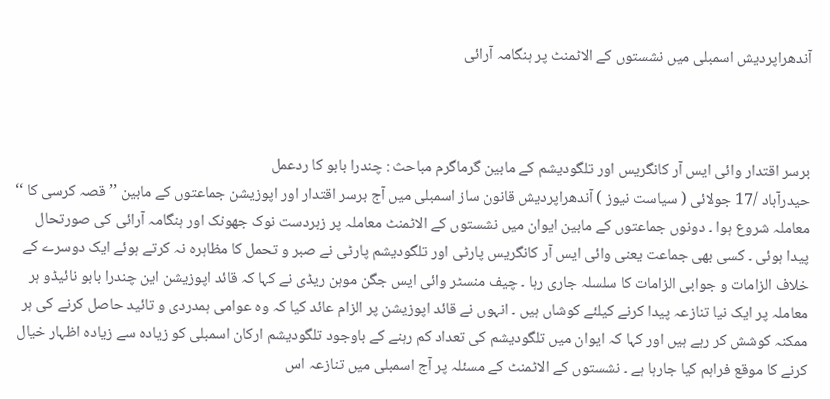آندھراپردیش اسمبلی میں نشستوں کے الاٹمنٹ پر ہنگامہ آرائی



برسر اقتدار وائی ایس آر کانگریس اور تلگودیشم کے مابین گرماگرم مباحث : چندرا بابو کا ردعمل
حیدرآباد /17 جولائی ( سیاست نیوز ) آندھراپردیش قانون ساز اسمبلی میں آج برسر اقتدار اور اپوزیشن جماعتوں کے مابین ’’ قصہ کرسی کا ‘‘ معاملہ شروع ہوا ۔ دونوں جماعتوں کے مابین ایوان میں نشستوں کے الاٹمنٹ معاملہ پر زبردست نوک جھونک اور ہنگامہ آرائی کی صورتحال پیدا ہوئی ۔ کسی بھی جماعت یعنی وائی ایس آر کانگریس پارٹی اور تلگودیشم پارٹی نے صبر و تحمل کا مظاہرہ نہ کرتے ہوئے ایک دوسرے کے خلاف الزامات و جوابی الزامات کا سلسلہ جاری رہا ۔ چیف منسٹر وائی ایس جگن موہن ریڈی نے کہا کہ قائد اپوزیشن این چندرا بابو نائیڈو ہر معاملہ پر ایک نیا تنازعہ پیدا کرنے کیلئے کوشاں ہیں ۔ انہوں نے قائد اپوزیشن پر الزام عائد کیا کہ وہ عوامی ہمدردی و تائید حاصل کرنے کی ہر ممکنہ کوشش کر رہے ہیں اور کہا کہ ایوان میں تلگودیشم کی تعداد کم رہنے کے باوجود تلگودیشم ارکان اسمبلی کو زیادہ سے زیادہ اظہار خیال کرنے کا موقع فراہم کیا جارہا ہے ۔ نشستوں کے الاٹمنٹ کے مسئلہ پر آج اسمبلی میں تنازعہ اس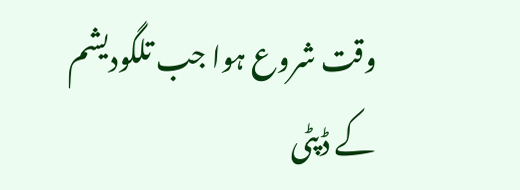وقت شروع ہوا جب تلگودیشم کے ڈپٹی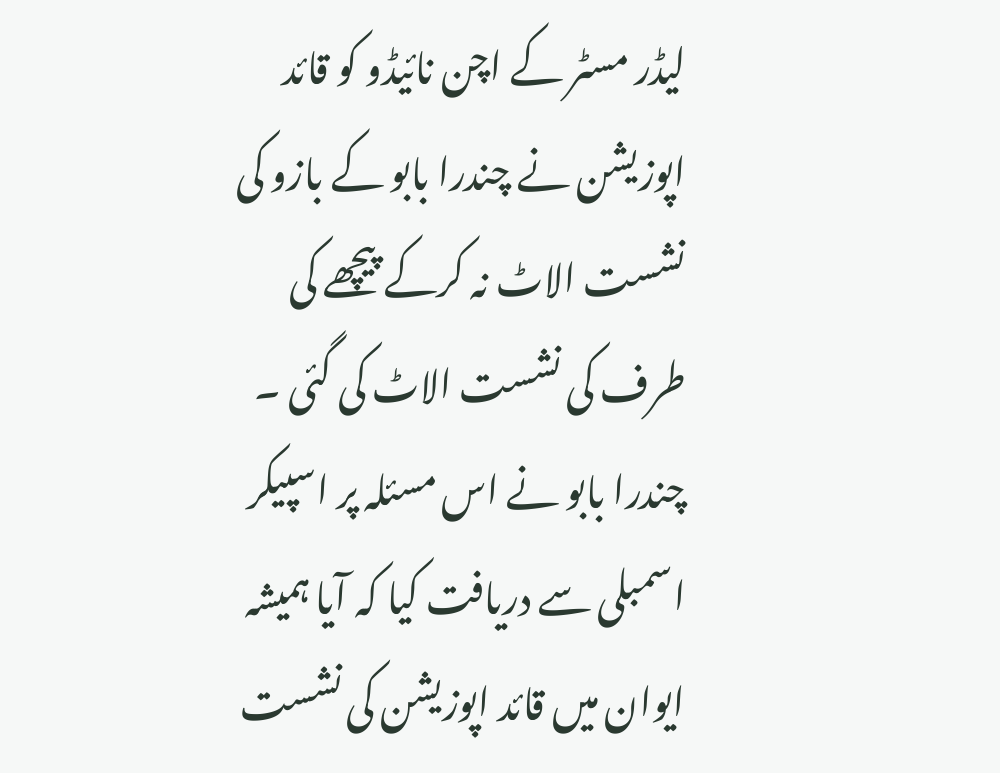لیڈر مسٹر کے اچن نائیڈو کو قائد اپوزیشن نے چندرا بابو کے بازو کی نشست الاٹ نہ کرکے پیچھے کی طرف کی نشست الاٹ کی گئی ۔ چندرا بابو نے اس مسئلہ پر اسپیکر اسمبلی سے دریافت کیا کہ آیا ہمیشہ ایوان میں قائد اپوزیشن کی نشست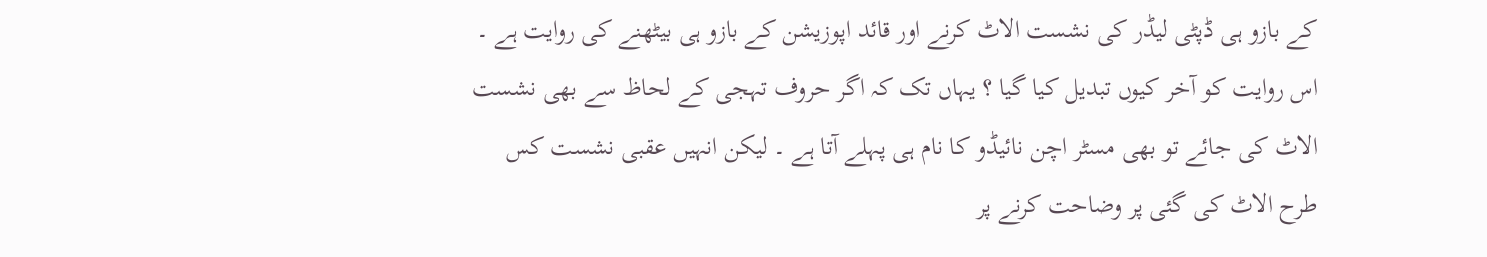کے بازو ہی ڈپٹی لیڈر کی نشست الاٹ کرنے اور قائد اپوزیشن کے بازو ہی بیٹھنے کی روایت ہے ۔ اس روایت کو آخر کیوں تبدیل کیا گیا ؟ یہاں تک کہ اگر حروف تہجی کے لحاظ سے بھی نشست الاٹ کی جائے تو بھی مسٹر اچن نائیڈو کا نام ہی پہلے آتا ہے ۔ لیکن انہیں عقبی نشست کس طرح الاٹ کی گئی پر وضاحت کرنے پر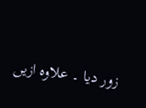زور دیا ۔ علاوہ ازیں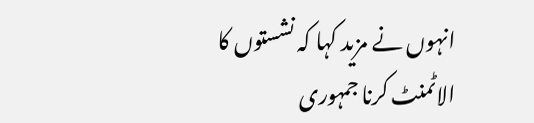انہوں نے مزید کہا کہ نشستوں کا الاٹمنٹ کرنا جمہوری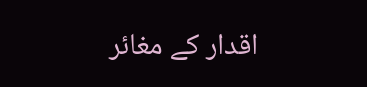اقدار کے مغائر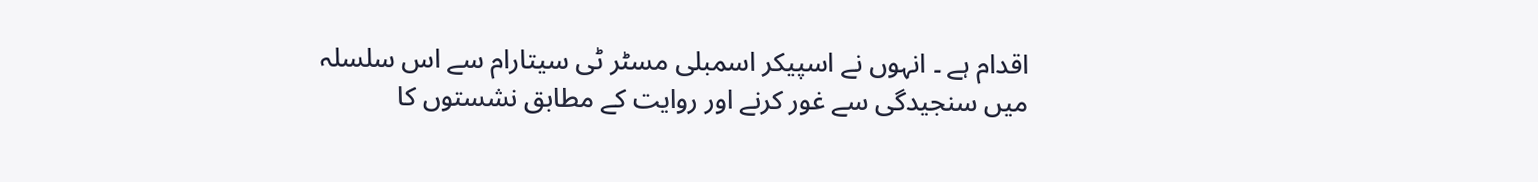اقدام ہے ۔ انہوں نے اسپیکر اسمبلی مسٹر ٹی سیتارام سے اس سلسلہ میں سنجیدگی سے غور کرنے اور روایت کے مطابق نشستوں کا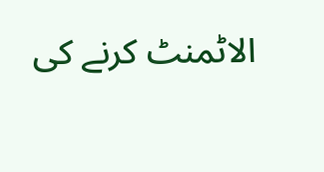الاٹمنٹ کرنے کی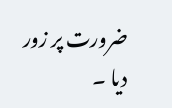ضرورت پر زور دیا ۔